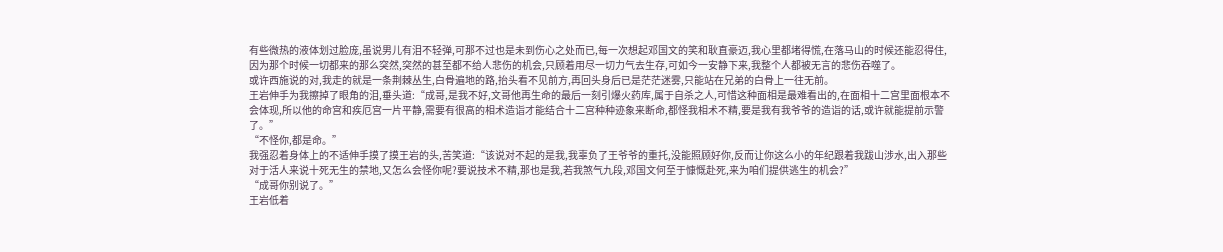有些微热的液体划过脸庞,虽说男儿有泪不轻弹,可那不过也是未到伤心之处而已,每一次想起邓国文的笑和耿直豪迈,我心里都堵得慌,在落马山的时候还能忍得住,因为那个时候一切都来的那么突然,突然的甚至都不给人悲伤的机会,只顾着用尽一切力气去生存,可如今一安静下来,我整个人都被无言的悲伤吞噬了。
或许西施说的对,我走的就是一条荆棘丛生,白骨遍地的路,抬头看不见前方,再回头身后已是茫茫迷雾,只能站在兄弟的白骨上一往无前。
王岩伸手为我擦掉了眼角的泪,垂头道:“成哥,是我不好,文哥他再生命的最后一刻引爆火药库,属于自杀之人,可惜这种面相是最难看出的,在面相十二宫里面根本不会体现,所以他的命宫和疾厄宫一片平静,需要有很高的相术造诣才能结合十二宫种种迹象来断命,都怪我相术不精,要是我有我爷爷的造诣的话,或许就能提前示警了。”
“不怪你,都是命。”
我强忍着身体上的不适伸手摸了摸王岩的头,苦笑道:“该说对不起的是我,我辜负了王爷爷的重托,没能照顾好你,反而让你这么小的年纪跟着我跋山涉水,出入那些对于活人来说十死无生的禁地,又怎么会怪你呢?要说技术不精,那也是我,若我煞气九段,邓国文何至于慷慨赴死,来为咱们提供逃生的机会?”
“成哥你别说了。”
王岩低着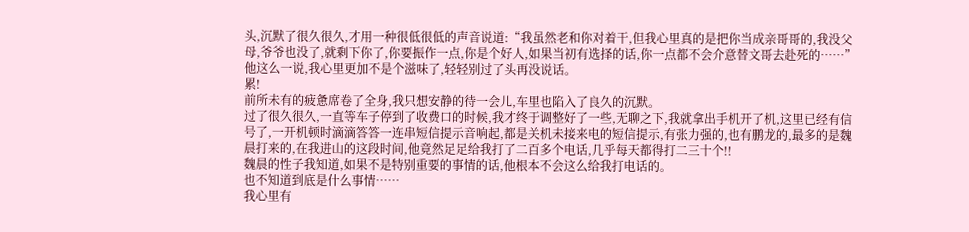头,沉默了很久很久,才用一种很低很低的声音说道:“我虽然老和你对着干,但我心里真的是把你当成亲哥哥的,我没父母,爷爷也没了,就剩下你了,你要振作一点,你是个好人,如果当初有选择的话,你一点都不会介意替文哥去赴死的……”
他这么一说,我心里更加不是个滋味了,轻轻别过了头再没说话。
累!
前所未有的疲惫席卷了全身,我只想安静的待一会儿,车里也陷入了良久的沉默。
过了很久很久,一直等车子停到了收费口的时候,我才终于调整好了一些,无聊之下,我就拿出手机开了机,这里已经有信号了,一开机顿时滴滴答答一连串短信提示音响起,都是关机未接来电的短信提示,有张力强的,也有鹏龙的,最多的是魏晨打来的,在我进山的这段时间,他竟然足足给我打了二百多个电话,几乎每天都得打二三十个!!
魏晨的性子我知道,如果不是特别重要的事情的话,他根本不会这么给我打电话的。
也不知道到底是什么事情……
我心里有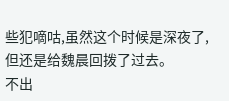些犯嘀咕,虽然这个时候是深夜了,但还是给魏晨回拨了过去。
不出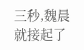三秒,魏晨就接起了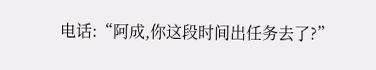电话:“阿成,你这段时间出任务去了?”